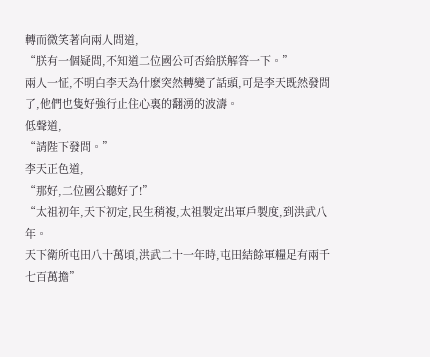轉而微笑著向兩人問道,
“朕有一個疑問,不知道二位國公可否給朕解答一下。”
兩人一怔,不明白李天為什麽突然轉變了話頭,可是李天既然發問了,他們也隻好強行止住心裏的翻湧的波濤。
低聲道,
“請陛下發問。”
李天正色道,
“那好,二位國公聽好了!”
“太祖初年,天下初定,民生稍複,太祖製定出軍戶製度,到洪武八年。
天下衛所屯田八十萬頃,洪武二十一年時,屯田結餘軍糧足有兩千七百萬擔”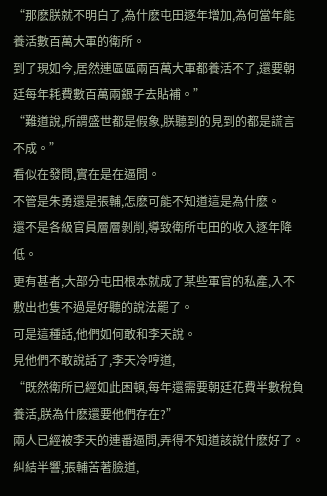“那麽朕就不明白了,為什麽屯田逐年增加,為何當年能養活數百萬大軍的衛所。
到了現如今,居然連區區兩百萬大軍都養活不了,還要朝廷每年耗費數百萬兩銀子去貼補。”
“難道說,所謂盛世都是假象,朕聽到的見到的都是謊言不成。”
看似在發問,實在是在逼問。
不管是朱勇還是張輔,怎麽可能不知道這是為什麽。
還不是各級官員層層剝削,導致衛所屯田的收入逐年降低。
更有甚者,大部分屯田根本就成了某些軍官的私產,入不敷出也隻不過是好聽的說法罷了。
可是這種話,他們如何敢和李天說。
見他們不敢說話了,李天冷哼道,
“既然衛所已經如此困頓,每年還需要朝廷花費半數稅負養活,朕為什麽還要他們存在?”
兩人已經被李天的連番逼問,弄得不知道該說什麽好了。
糾結半響,張輔苦著臉道,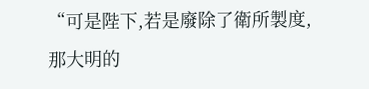“可是陛下,若是廢除了衛所製度,那大明的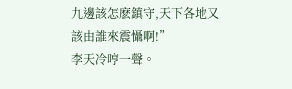九邊該怎麽鎮守,天下各地又該由誰來震懾啊!”
李天冷哼一聲。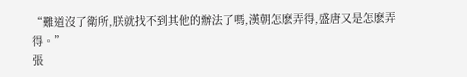“難道沒了衛所,朕就找不到其他的辦法了嗎,漢朝怎麽弄得,盛唐又是怎麽弄得。”
張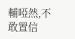輔啞然,不敢置信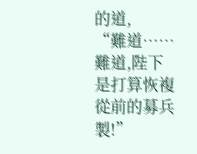的道,
“難道……難道,陛下是打算恢複從前的募兵製!”